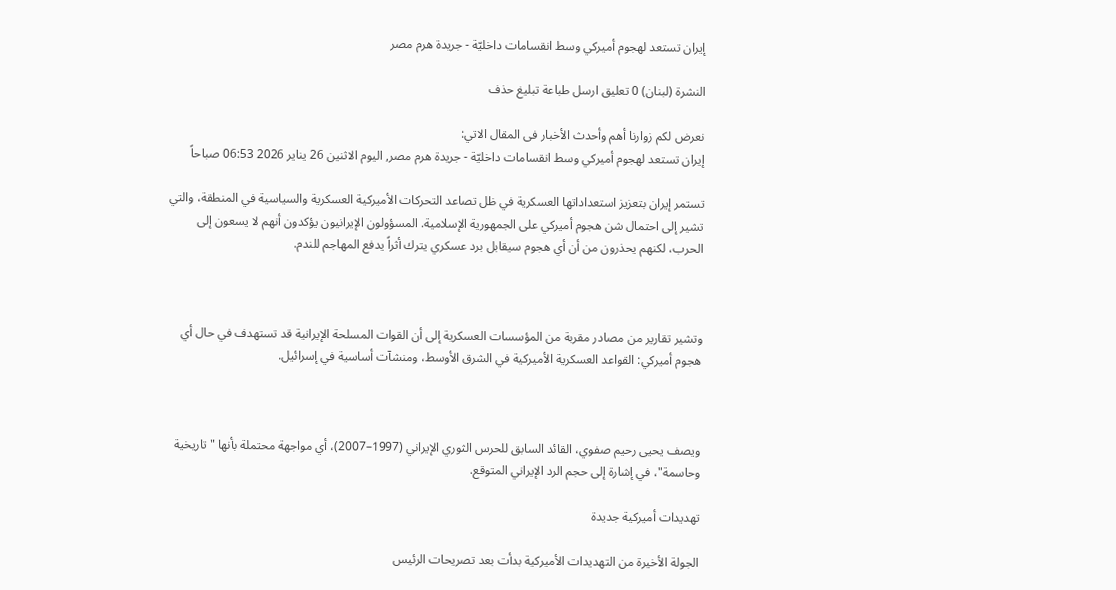إيران تستعد لهجوم أميركي وسط انقسامات داخليّة - جريدة هرم مصر

النشرة (لبنان) 0 تعليق ارسل طباعة تبليغ حذف

نعرض لكم زوارنا أهم وأحدث الأخبار فى المقال الاتي:
إيران تستعد لهجوم أميركي وسط انقسامات داخليّة - جريدة هرم مصر, اليوم الاثنين 26 يناير 2026 06:53 صباحاً

تستمر إيران بتعزيز استعداداتها العسكرية في ظل تصاعد التحركات الأميركية العسكرية والسياسية في المنطقة، والتي تشير إلى احتمال شن هجوم أميركي على الجمهورية الإسلامية. المسؤولون الإيرانيون يؤكدون أنهم لا يسعون إلى الحرب، لكنهم يحذرون من أن أي هجوم سيقابل برد عسكري يترك أثراً يدفع المهاجم للندم.



وتشير تقارير من مصادر مقربة من المؤسسات العسكرية إلى أن القوات المسلحة الإيرانية قد تستهدف في حال أي هجوم أميركي: القواعد العسكرية الأميركية في الشرق الأوسط، ومنشآت أساسية في إسرائيل.



ويصف يحيى رحيم صفوي، القائد السابق للحرس الثوري الإيراني (1997–2007)، أي مواجهة محتملة بأنها "تاريخية وحاسمة"، في إشارة إلى حجم الرد الإيراني المتوقع.

تهديدات أميركية جديدة

الجولة الأخيرة من التهديدات الأميركية بدأت بعد تصريحات الرئيس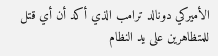الأميركي دونالد ترامب الذي أكد أن أي قتل للمتظاهرين على يد النظام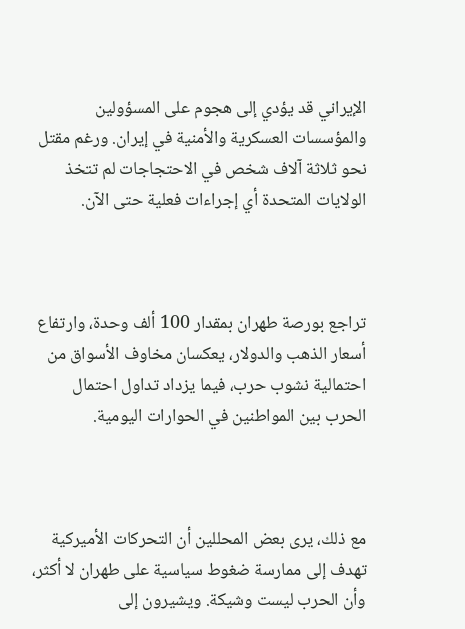الإيراني قد يؤدي إلى هجوم على المسؤولين والمؤسسات العسكرية والأمنية في إيران. ورغم مقتل نحو ثلاثة آلاف شخص في الاحتجاجات لم تتخذ الولايات المتحدة أي إجراءات فعلية حتى الآن.



تراجع بورصة طهران بمقدار 100 ألف وحدة، وارتفاع أسعار الذهب والدولار، يعكسان مخاوف الأسواق من احتمالية نشوب حرب، فيما يزداد تداول احتمال الحرب بين المواطنين في الحوارات اليومية.



مع ذلك، يرى بعض المحللين أن التحركات الأميركية تهدف إلى ممارسة ضغوط سياسية على طهران لا أكثر، وأن الحرب ليست وشيكة. ويشيرون إلى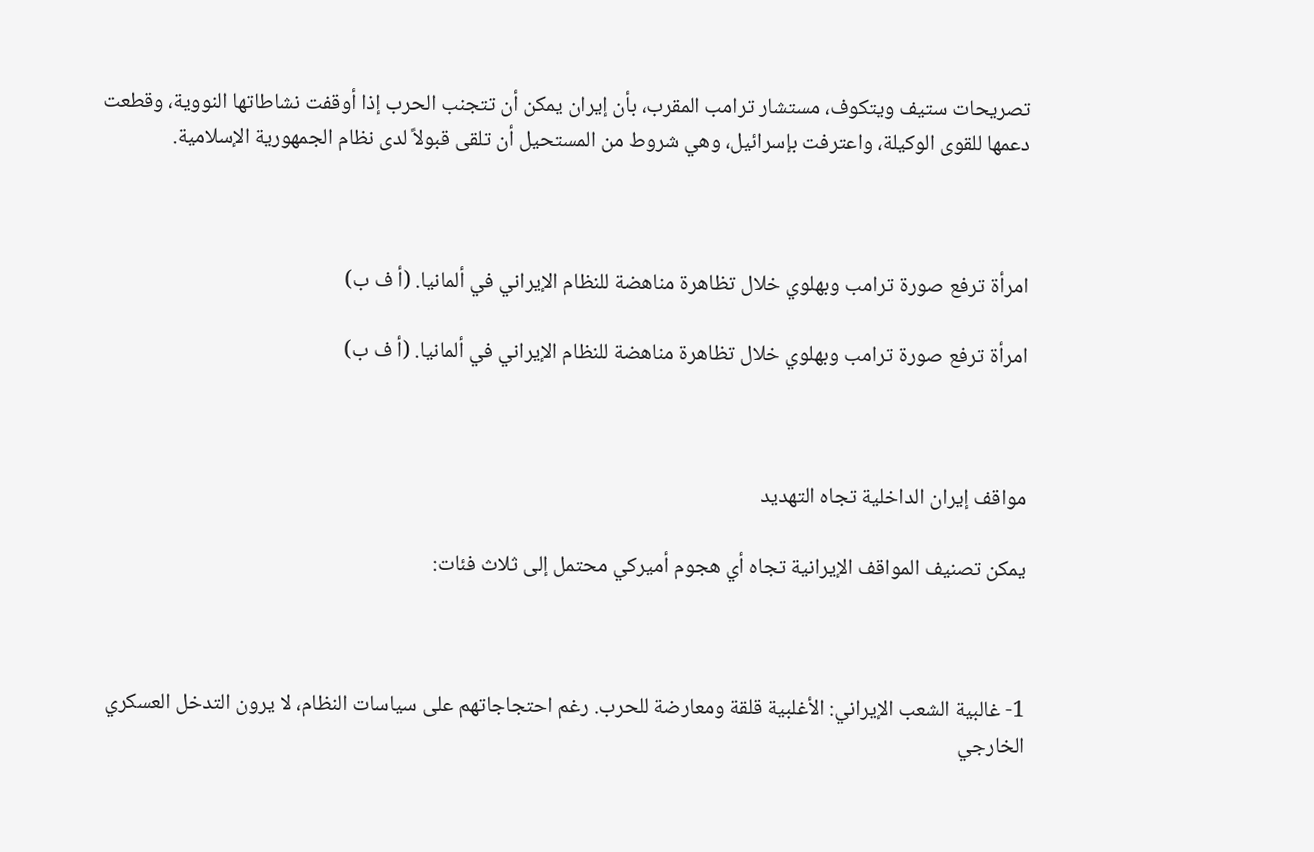تصريحات ستيف ويتكوف، مستشار ترامب المقرب، بأن إيران يمكن أن تتجنب الحرب إذا أوقفت نشاطاتها النووية، وقطعت دعمها للقوى الوكيلة، واعترفت بإسرائيل، وهي شروط من المستحيل أن تلقى قبولاً لدى نظام الجمهورية الإسلامية.



امرأة ترفع صورة ترامب وبهلوي خلال تظاهرة مناهضة للنظام الإيراني في ألمانيا. (أ ف ب)

امرأة ترفع صورة ترامب وبهلوي خلال تظاهرة مناهضة للنظام الإيراني في ألمانيا. (أ ف ب)



مواقف إيران الداخلية تجاه التهديد

يمكن تصنيف المواقف الإيرانية تجاه أي هجوم أميركي محتمل إلى ثلاث فئات:



1- غالبية الشعب الإيراني: الأغلبية قلقة ومعارضة للحرب. رغم احتجاجاتهم على سياسات النظام، لا يرون التدخل العسكري الخارجي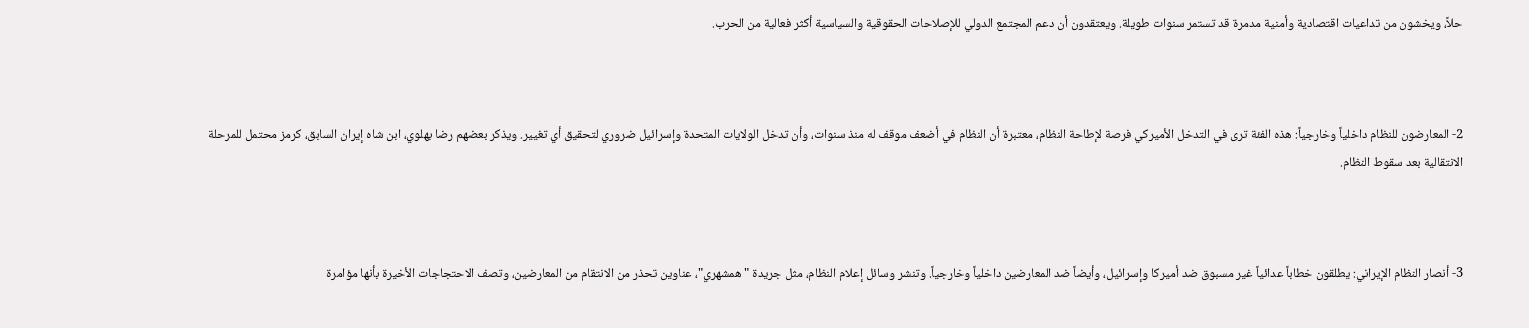حلاً، ويخشون من تداعيات اقتصادية وأمنية مدمرة قد تستمر سنوات طويلة. ويعتقدون أن دعم المجتمع الدولي للإصلاحات الحقوقية والسياسية أكثر فعالية من الحرب.



2- المعارضون للنظام داخلياً وخارجياً: هذه الفئة ترى في التدخل الأميركي فرصة لإطاحة النظام، معتبرة أن النظام في أضعف موقف له منذ سنوات، وأن تدخل الولايات المتحدة وإسرائيل ضروري لتحقيق أي تغيير. ويذكر بعضهم رضا بهلوي، ابن شاه إيران السابق، كرمز محتمل للمرحلة الانتقالية بعد سقوط النظام.



3- أنصار النظام الإيراني: يطلقون خطاباً عدائياً غير مسبوق ضد أميركا وإسرائيل، وأيضاً ضد المعارضين داخلياً وخارجياً. وتنشر وسائل إعلام النظام، مثل جريدة "همشهري"، عناوين تحذر من الانتقام من المعارضين، وتصف الاحتجاجات الأخيرة بأنها مؤامرة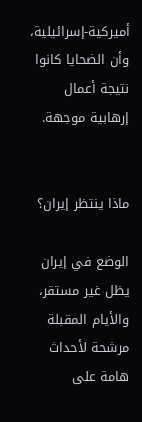أميركية-إسرائيلية، وأن الضحايا كانوا نتيجة أعمال إرهابية موجهة.


ماذا ينتظر إيران؟

الوضع في إيران يظل غير مستقر، والأيام المقبلة مرشحة لأحداث هامة على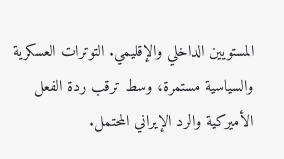المستويين الداخلي والإقليمي. التوترات العسكرية والسياسية مستمرة، وسط ترقب ردة الفعل الأميركية والرد الإيراني المحتمل.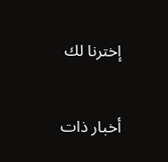إخترنا لك

أخبار ذات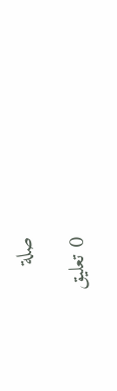صلة

0 تعليق